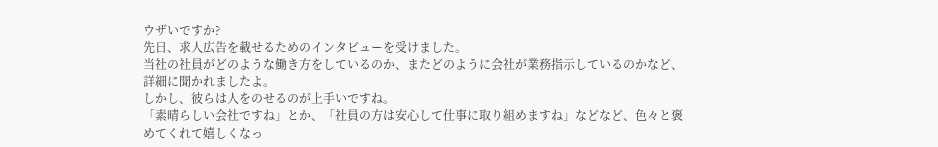ウザいですか?
先日、求人広告を載せるためのインタビューを受けました。
当社の社員がどのような働き方をしているのか、またどのように会社が業務指示しているのかなど、詳細に聞かれましたよ。
しかし、彼らは人をのせるのが上手いですね。
「素晴らしい会社ですね」とか、「社員の方は安心して仕事に取り組めますね」などなど、色々と褒めてくれて嬉しくなっ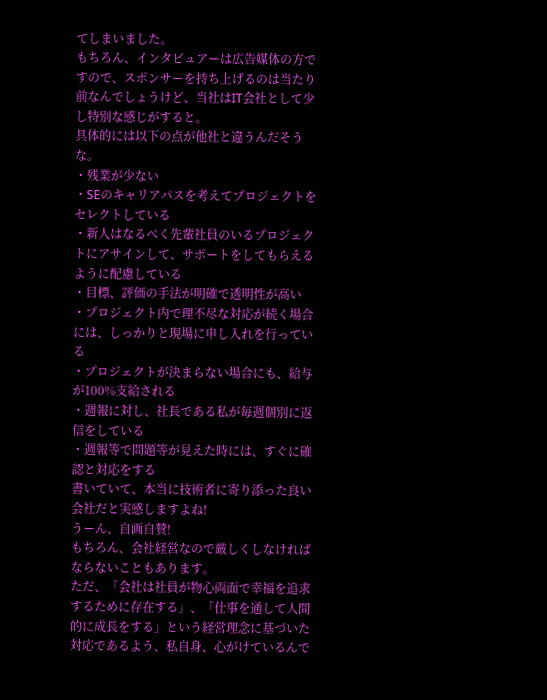てしまいました。
もちろん、インタビュアーは広告媒体の方ですので、スポンサーを持ち上げるのは当たり前なんでしょうけど、当社はIT会社として少し特別な感じがすると。
具体的には以下の点が他社と違うんだそうな。
・残業が少ない
・SEのキャリアパスを考えてプロジェクトをセレクトしている
・新人はなるべく先輩社員のいるプロジェクトにアサインして、サポートをしてもらえるように配慮している
・目標、評価の手法が明確で透明性が高い
・プロジェクト内で理不尽な対応が続く場合には、しっかりと現場に申し入れを行っている
・プロジェクトが決まらない場合にも、給与が100%支給される
・週報に対し、社長である私が毎週個別に返信をしている
・週報等で問題等が見えた時には、すぐに確認と対応をする
書いていて、本当に技術者に寄り添った良い会社だと実感しますよね!
うーん、自画自賛!
もちろん、会社経営なので厳しくしなければならないこともあります。
ただ、「会社は社員が物心両面で幸福を追求するために存在する」、「仕事を通して人間的に成長をする」という経営理念に基づいた対応であるよう、私自身、心がけているんで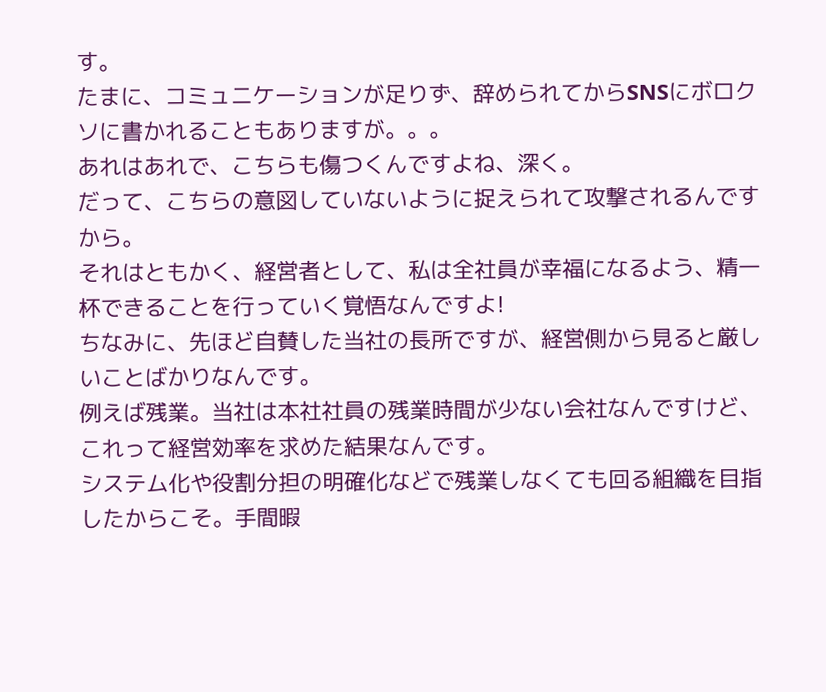す。
たまに、コミュニケーションが足りず、辞められてからSNSにボロクソに書かれることもありますが。。。
あれはあれで、こちらも傷つくんですよね、深く。
だって、こちらの意図していないように捉えられて攻撃されるんですから。
それはともかく、経営者として、私は全社員が幸福になるよう、精一杯できることを行っていく覚悟なんですよ!
ちなみに、先ほど自賛した当社の長所ですが、経営側から見ると厳しいことばかりなんです。
例えば残業。当社は本社社員の残業時間が少ない会社なんですけど、これって経営効率を求めた結果なんです。
システム化や役割分担の明確化などで残業しなくても回る組織を目指したからこそ。手間暇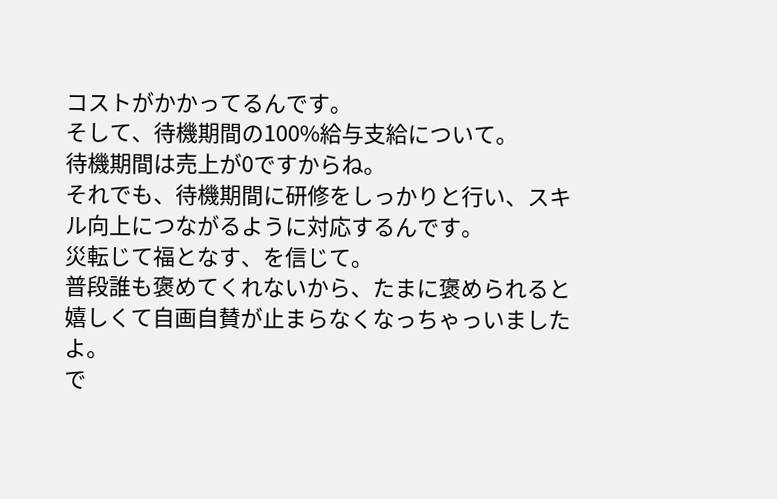コストがかかってるんです。
そして、待機期間の100%給与支給について。
待機期間は売上が0ですからね。
それでも、待機期間に研修をしっかりと行い、スキル向上につながるように対応するんです。
災転じて福となす、を信じて。
普段誰も褒めてくれないから、たまに褒められると嬉しくて自画自賛が止まらなくなっちゃっいましたよ。
で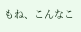もね、こんなこ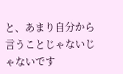と、あまり自分から言うことじゃないじゃないです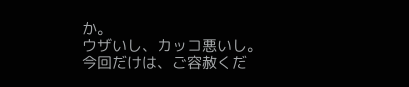か。
ウザいし、カッコ悪いし。
今回だけは、ご容赦くだ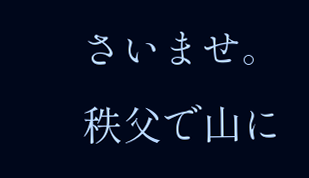さいませ。
秩父で山に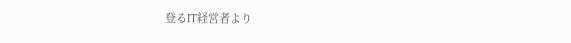登るIT経営者より